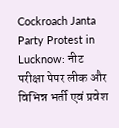Cockroach Janta Party Protest in Lucknow: नीट परीक्षा पेपर लीक और विभिन्न भर्ती एवं प्रवेश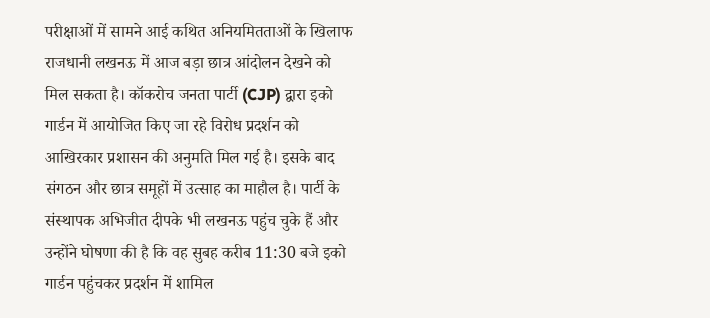परीक्षाओं में सामने आई कथित अनियमितताओं के खिलाफ राजधानी लखनऊ में आज बड़ा छात्र आंदोलन देखने को मिल सकता है। कॉकरोच जनता पार्टी (CJP) द्वारा इको गार्डन में आयोजित किए जा रहे विरोध प्रदर्शन को आखिरकार प्रशासन की अनुमति मिल गई है। इसके बाद संगठन और छात्र समूहों में उत्साह का माहौल है। पार्टी के संस्थापक अभिजीत दीपके भी लखनऊ पहुंच चुके हैं और उन्होंने घोषणा की है कि वह सुबह करीब 11:30 बजे इको गार्डन पहुंचकर प्रदर्शन में शामिल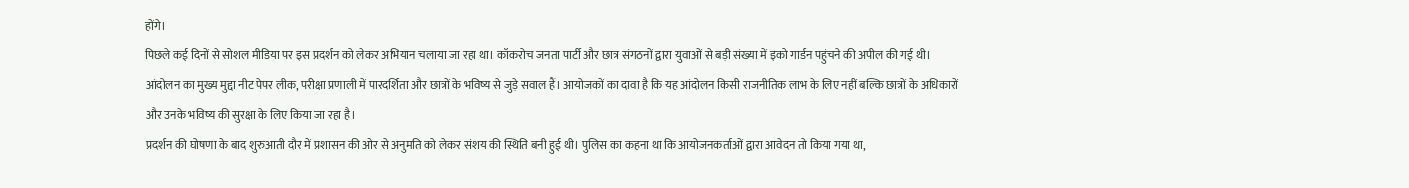होंगे।
पिछले कई दिनों से सोशल मीडिया पर इस प्रदर्शन को लेकर अभियान चलाया जा रहा था। कॉकरोच जनता पार्टी और छात्र संगठनों द्वारा युवाओं से बड़ी संख्या में इको गार्डन पहुंचने की अपील की गई थी। आंदोलन का मुख्य मुद्दा नीट पेपर लीक, परीक्षा प्रणाली में पारदर्शिता और छात्रों के भविष्य से जुड़े सवाल हैं। आयोजकों का दावा है कि यह आंदोलन किसी राजनीतिक लाभ के लिए नहीं बल्कि छात्रों के अधिकारों और उनके भविष्य की सुरक्षा के लिए किया जा रहा है।
प्रदर्शन की घोषणा के बाद शुरुआती दौर में प्रशासन की ओर से अनुमति को लेकर संशय की स्थिति बनी हुई थी। पुलिस का कहना था कि आयोजनकर्ताओं द्वारा आवेदन तो किया गया था,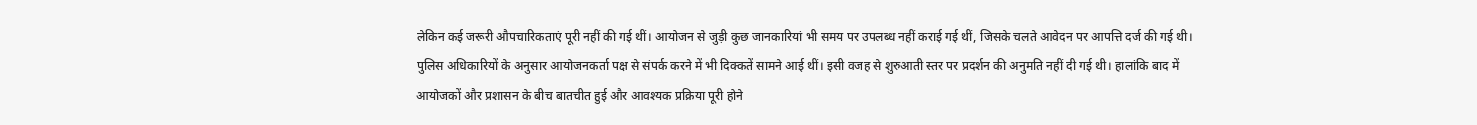लेकिन कई जरूरी औपचारिकताएं पूरी नहीं की गई थीं। आयोजन से जुड़ी कुछ जानकारियां भी समय पर उपलब्ध नहीं कराई गई थीं, जिसके चलते आवेदन पर आपत्ति दर्ज की गई थी।
पुलिस अधिकारियों के अनुसार आयोजनकर्ता पक्ष से संपर्क करने में भी दिक्कतें सामने आई थीं। इसी वजह से शुरुआती स्तर पर प्रदर्शन की अनुमति नहीं दी गई थी। हालांकि बाद में आयोजकों और प्रशासन के बीच बातचीत हुई और आवश्यक प्रक्रिया पूरी होने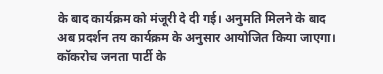के बाद कार्यक्रम को मंजूरी दे दी गई। अनुमति मिलने के बाद अब प्रदर्शन तय कार्यक्रम के अनुसार आयोजित किया जाएगा।
कॉकरोच जनता पार्टी के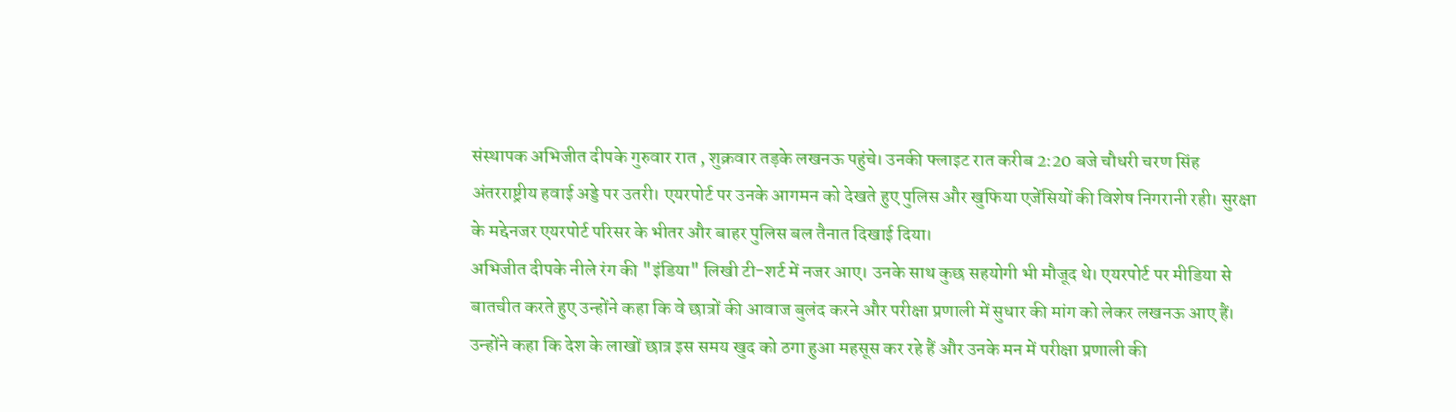संस्थापक अभिजीत दीपके गुरुवार रात , शुक्रवार तड़के लखनऊ पहुंचे। उनकी फ्लाइट रात करीब 2:20 बजे चौधरी चरण सिंह अंतरराष्ट्रीय हवाई अड्डे पर उतरी। एयरपोर्ट पर उनके आगमन को देखते हुए पुलिस और खुफिया एजेंसियों की विशेष निगरानी रही। सुरक्षा के मद्देनजर एयरपोर्ट परिसर के भीतर और बाहर पुलिस बल तैनात दिखाई दिया।
अभिजीत दीपके नीले रंग की "इंडिया" लिखी टी-शर्ट में नजर आए। उनके साथ कुछ सहयोगी भी मौजूद थे। एयरपोर्ट पर मीडिया से बातचीत करते हुए उन्होंने कहा कि वे छात्रों की आवाज बुलंद करने और परीक्षा प्रणाली में सुधार की मांग को लेकर लखनऊ आए हैं। उन्होंने कहा कि देश के लाखों छात्र इस समय खुद को ठगा हुआ महसूस कर रहे हैं और उनके मन में परीक्षा प्रणाली की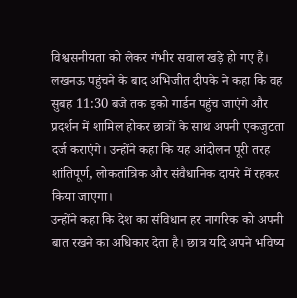विश्वसनीयता को लेकर गंभीर सवाल खड़े हो गए हैं।
लखनऊ पहुंचने के बाद अभिजीत दीपके ने कहा कि वह सुबह 11:30 बजे तक इको गार्डन पहुंच जाएंगे और प्रदर्शन में शामिल होकर छात्रों के साथ अपनी एकजुटता दर्ज कराएंगे। उन्होंने कहा कि यह आंदोलन पूरी तरह शांतिपूर्ण, लोकतांत्रिक और संवैधानिक दायरे में रहकर किया जाएगा।
उन्होंने कहा कि देश का संविधान हर नागरिक को अपनी बात रखने का अधिकार देता है। छात्र यदि अपने भविष्य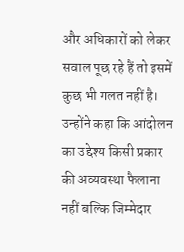और अधिकारों को लेकर सवाल पूछ रहे हैं तो इसमें कुछ भी गलत नहीं है। उन्होंने कहा कि आंदोलन का उद्देश्य किसी प्रकार की अव्यवस्था फैलाना नहीं बल्कि जिम्मेदार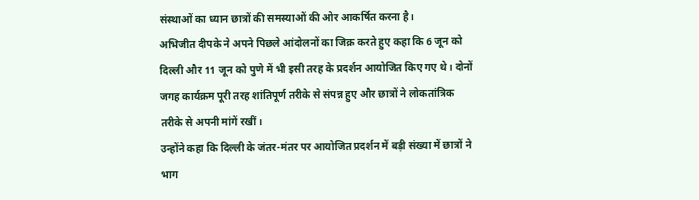संस्थाओं का ध्यान छात्रों की समस्याओं की ओर आकर्षित करना है।
अभिजीत दीपके ने अपने पिछले आंदोलनों का जिक्र करते हुए कहा कि 6 जून को दिल्ली और 11 जून को पुणे में भी इसी तरह के प्रदर्शन आयोजित किए गए थे। दोनों जगह कार्यक्रम पूरी तरह शांतिपूर्ण तरीके से संपन्न हुए और छात्रों ने लोकतांत्रिक तरीके से अपनी मांगें रखीं।
उन्होंने कहा कि दिल्ली के जंतर-मंतर पर आयोजित प्रदर्शन में बड़ी संख्या में छात्रों ने भाग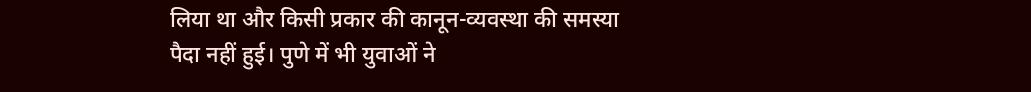लिया था और किसी प्रकार की कानून-व्यवस्था की समस्या पैदा नहीं हुई। पुणे में भी युवाओं ने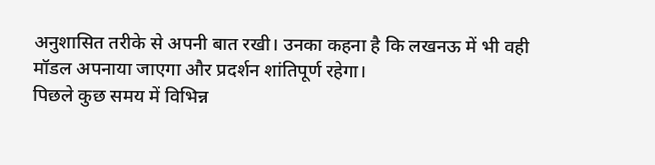अनुशासित तरीके से अपनी बात रखी। उनका कहना है कि लखनऊ में भी वही मॉडल अपनाया जाएगा और प्रदर्शन शांतिपूर्ण रहेगा।
पिछले कुछ समय में विभिन्न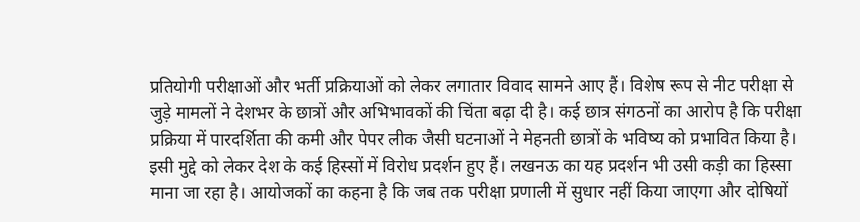प्रतियोगी परीक्षाओं और भर्ती प्रक्रियाओं को लेकर लगातार विवाद सामने आए हैं। विशेष रूप से नीट परीक्षा से जुड़े मामलों ने देशभर के छात्रों और अभिभावकों की चिंता बढ़ा दी है। कई छात्र संगठनों का आरोप है कि परीक्षा प्रक्रिया में पारदर्शिता की कमी और पेपर लीक जैसी घटनाओं ने मेहनती छात्रों के भविष्य को प्रभावित किया है।
इसी मुद्दे को लेकर देश के कई हिस्सों में विरोध प्रदर्शन हुए हैं। लखनऊ का यह प्रदर्शन भी उसी कड़ी का हिस्सा माना जा रहा है। आयोजकों का कहना है कि जब तक परीक्षा प्रणाली में सुधार नहीं किया जाएगा और दोषियों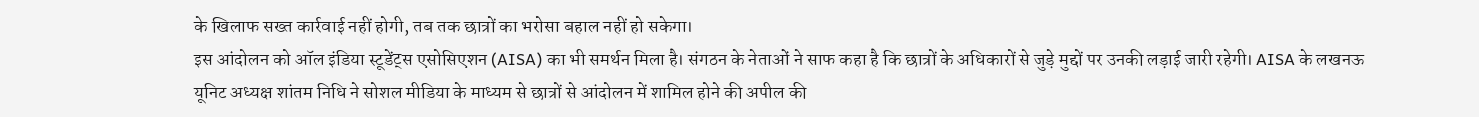के खिलाफ सख्त कार्रवाई नहीं होगी, तब तक छात्रों का भरोसा बहाल नहीं हो सकेगा।
इस आंदोलन को ऑल इंडिया स्टूडेंट्स एसोसिएशन (AISA) का भी समर्थन मिला है। संगठन के नेताओं ने साफ कहा है कि छात्रों के अधिकारों से जुड़े मुद्दों पर उनकी लड़ाई जारी रहेगी। AISA के लखनऊ यूनिट अध्यक्ष शांतम निधि ने सोशल मीडिया के माध्यम से छात्रों से आंदोलन में शामिल होने की अपील की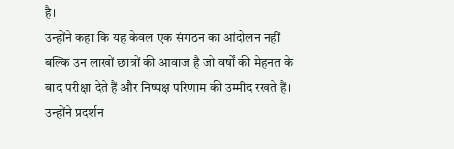है।
उन्होंने कहा कि यह केवल एक संगठन का आंदोलन नहीं बल्कि उन लाखों छात्रों की आवाज है जो वर्षों की मेहनत के बाद परीक्षा देते हैं और निष्पक्ष परिणाम की उम्मीद रखते हैं। उन्होंने प्रदर्शन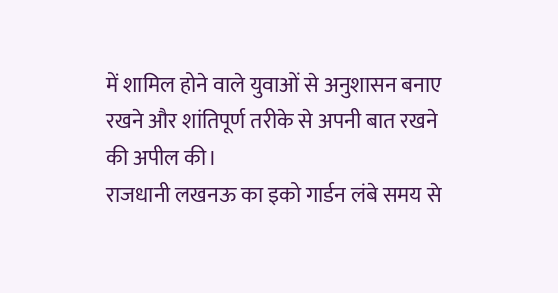में शामिल होने वाले युवाओं से अनुशासन बनाए रखने और शांतिपूर्ण तरीके से अपनी बात रखने की अपील की।
राजधानी लखनऊ का इको गार्डन लंबे समय से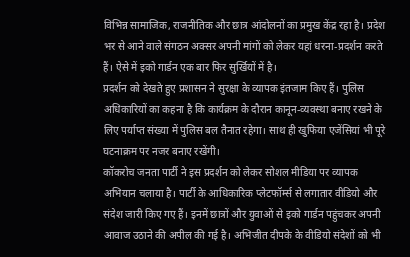विभिन्न सामाजिक, राजनीतिक और छात्र आंदोलनों का प्रमुख केंद्र रहा है। प्रदेश भर से आने वाले संगठन अक्सर अपनी मांगों को लेकर यहां धरना-प्रदर्शन करते हैं। ऐसे में इको गार्डन एक बार फिर सुर्खियों में है।
प्रदर्शन को देखते हुए प्रशासन ने सुरक्षा के व्यापक इंतजाम किए हैं। पुलिस अधिकारियों का कहना है कि कार्यक्रम के दौरान कानून-व्यवस्था बनाए रखने के लिए पर्याप्त संख्या में पुलिस बल तैनात रहेगा। साथ ही खुफिया एजेंसियां भी पूरे घटनाक्रम पर नजर बनाए रखेंगी।
कॉकरोच जनता पार्टी ने इस प्रदर्शन को लेकर सोशल मीडिया पर व्यापक अभियान चलाया है। पार्टी के आधिकारिक प्लेटफॉर्म्स से लगातार वीडियो और संदेश जारी किए गए हैं। इनमें छात्रों और युवाओं से इको गार्डन पहुंचकर अपनी आवाज उठाने की अपील की गई है। अभिजीत दीपके के वीडियो संदेशों को भी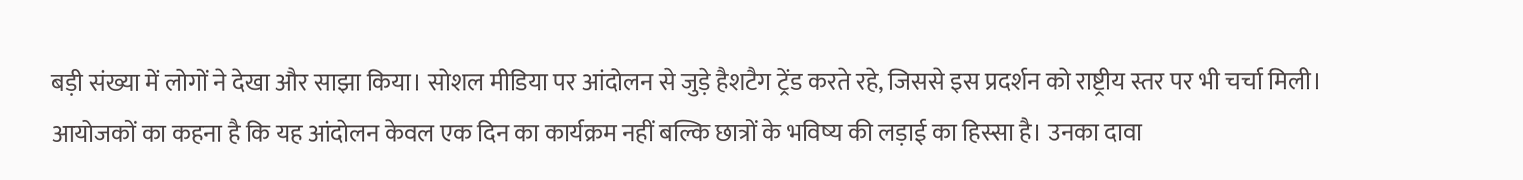बड़ी संख्या में लोगों ने देखा और साझा किया। सोशल मीडिया पर आंदोलन से जुड़े हैशटैग ट्रेंड करते रहे, जिससे इस प्रदर्शन को राष्ट्रीय स्तर पर भी चर्चा मिली।
आयोजकों का कहना है कि यह आंदोलन केवल एक दिन का कार्यक्रम नहीं बल्कि छात्रों के भविष्य की लड़ाई का हिस्सा है। उनका दावा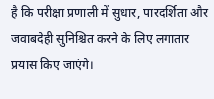है कि परीक्षा प्रणाली में सुधार, पारदर्शिता और जवाबदेही सुनिश्चित करने के लिए लगातार प्रयास किए जाएंगे।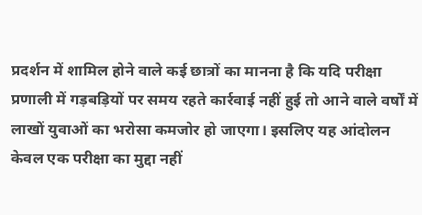प्रदर्शन में शामिल होने वाले कई छात्रों का मानना है कि यदि परीक्षा प्रणाली में गड़बड़ियों पर समय रहते कार्रवाई नहीं हुई तो आने वाले वर्षों में लाखों युवाओं का भरोसा कमजोर हो जाएगा। इसलिए यह आंदोलन केवल एक परीक्षा का मुद्दा नहीं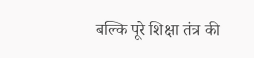बल्कि पूरे शिक्षा तंत्र की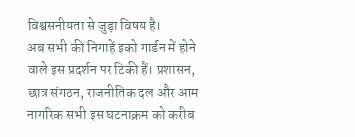विश्वसनीयता से जुड़ा विषय है।
अब सभी की निगाहें इको गार्डन में होने वाले इस प्रदर्शन पर टिकी हैं। प्रशासन, छात्र संगठन, राजनीतिक दल और आम नागरिक सभी इस घटनाक्रम को करीब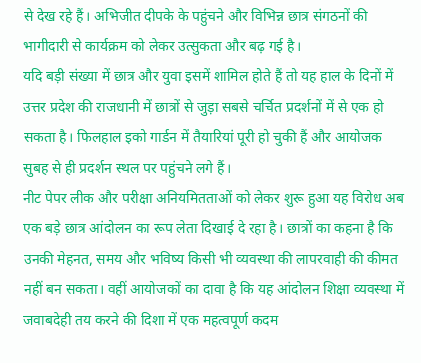से देख रहे हैं। अभिजीत दीपके के पहुंचने और विभिन्न छात्र संगठनों की भागीदारी से कार्यक्रम को लेकर उत्सुकता और बढ़ गई है।
यदि बड़ी संख्या में छात्र और युवा इसमें शामिल होते हैं तो यह हाल के दिनों में उत्तर प्रदेश की राजधानी में छात्रों से जुड़ा सबसे चर्चित प्रदर्शनों में से एक हो सकता है। फिलहाल इको गार्डन में तैयारियां पूरी हो चुकी हैं और आयोजक सुबह से ही प्रदर्शन स्थल पर पहुंचने लगे हैं।
नीट पेपर लीक और परीक्षा अनियमितताओं को लेकर शुरू हुआ यह विरोध अब एक बड़े छात्र आंदोलन का रूप लेता दिखाई दे रहा है। छात्रों का कहना है कि उनकी मेहनत, समय और भविष्य किसी भी व्यवस्था की लापरवाही की कीमत नहीं बन सकता। वहीं आयोजकों का दावा है कि यह आंदोलन शिक्षा व्यवस्था में जवाबदेही तय करने की दिशा में एक महत्वपूर्ण कदम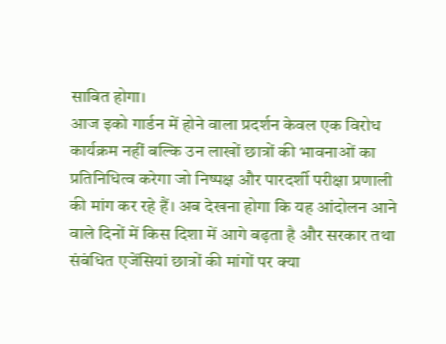साबित होगा।
आज इको गार्डन में होने वाला प्रदर्शन केवल एक विरोध कार्यक्रम नहीं बल्कि उन लाखों छात्रों की भावनाओं का प्रतिनिधित्व करेगा जो निष्पक्ष और पारदर्शी परीक्षा प्रणाली की मांग कर रहे हैं। अब देखना होगा कि यह आंदोलन आने वाले दिनों में किस दिशा में आगे बढ़ता है और सरकार तथा संबंधित एजेंसियां छात्रों की मांगों पर क्या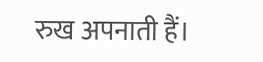रुख अपनाती हैं।